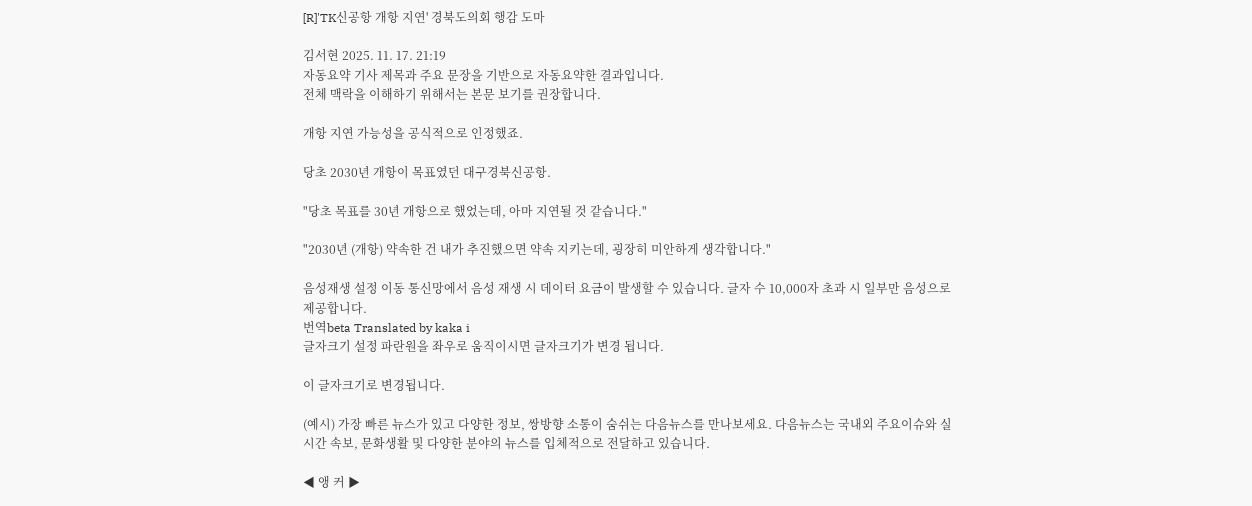[R]'TK신공항 개항 지연' 경북도의회 행감 도마

김서현 2025. 11. 17. 21:19
자동요약 기사 제목과 주요 문장을 기반으로 자동요약한 결과입니다.
전체 맥락을 이해하기 위해서는 본문 보기를 권장합니다.

개항 지연 가능성을 공식적으로 인정했죠.

당초 2030년 개항이 목표였던 대구경북신공항.

"당초 목표를 30년 개항으로 했었는데, 아마 지연될 것 같습니다."

"2030년 (개항) 약속한 건 내가 추진했으면 약속 지키는데, 굉장히 미안하게 생각합니다."

음성재생 설정 이동 통신망에서 음성 재생 시 데이터 요금이 발생할 수 있습니다. 글자 수 10,000자 초과 시 일부만 음성으로 제공합니다.
번역beta Translated by kaka i
글자크기 설정 파란원을 좌우로 움직이시면 글자크기가 변경 됩니다.

이 글자크기로 변경됩니다.

(예시) 가장 빠른 뉴스가 있고 다양한 정보, 쌍방향 소통이 숨쉬는 다음뉴스를 만나보세요. 다음뉴스는 국내외 주요이슈와 실시간 속보, 문화생활 및 다양한 분야의 뉴스를 입체적으로 전달하고 있습니다.

◀ 앵 커 ▶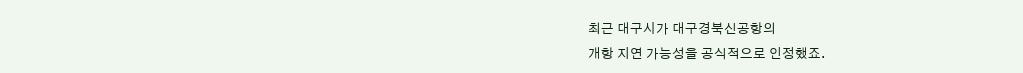최근 대구시가 대구경북신공항의
개항 지연 가능성을 공식적으로 인정했죠.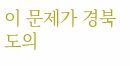이 문제가 경북도의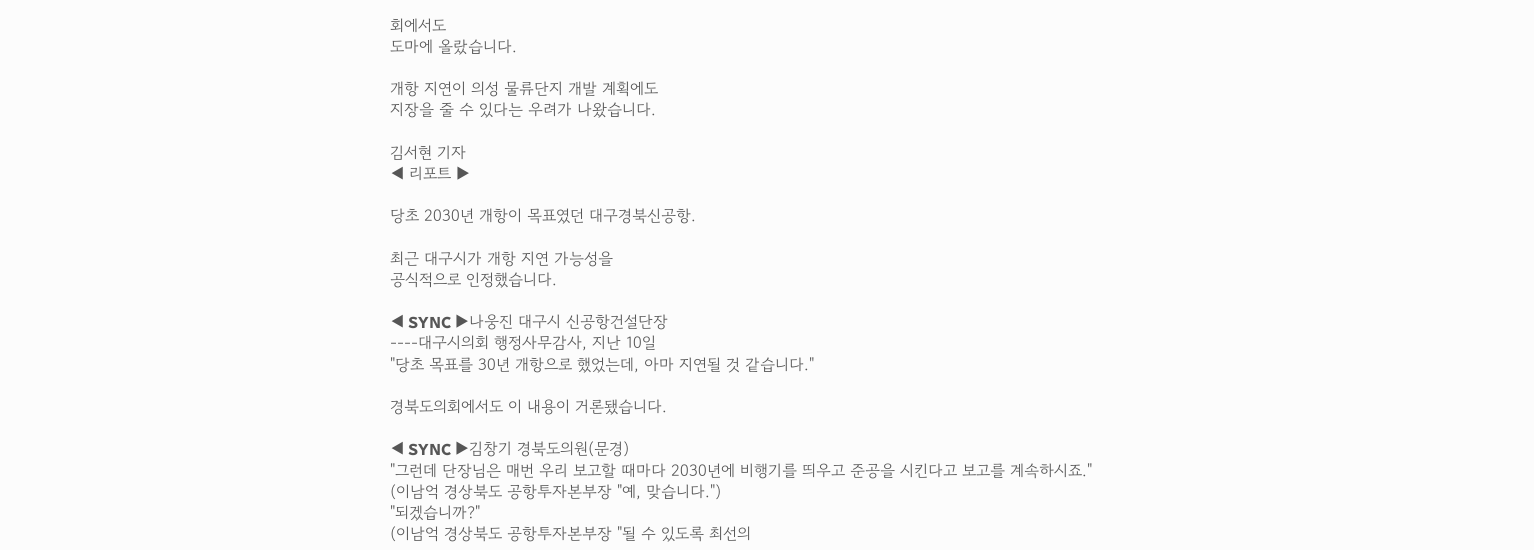회에서도
도마에 올랐습니다.

개항 지연이 의성 물류단지 개발 계획에도
지장을 줄 수 있다는 우려가 나왔습니다.

김서현 기자
◀ 리포트 ▶

당초 2030년 개항이 목표였던 대구경북신공항.

최근 대구시가 개항 지연 가능성을
공식적으로 인정했습니다.

◀ SYNC ▶나웅진 대구시 신공항건설단장
----대구시의회 행정사무감사, 지난 10일
"당초 목표를 30년 개항으로 했었는데, 아마 지연될 것 같습니다."

경북도의회에서도 이 내용이 거론됐습니다.

◀ SYNC ▶김창기 경북도의원(문경)
"그런데 단장님은 매번 우리 보고할 때마다 2030년에 비행기를 띄우고 준공을 시킨다고 보고를 계속하시죠."
(이남억 경상북도 공항투자본부장 "예, 맞습니다.")
"되겠습니까?"
(이남억 경상북도 공항투자본부장 "될 수 있도록 최선의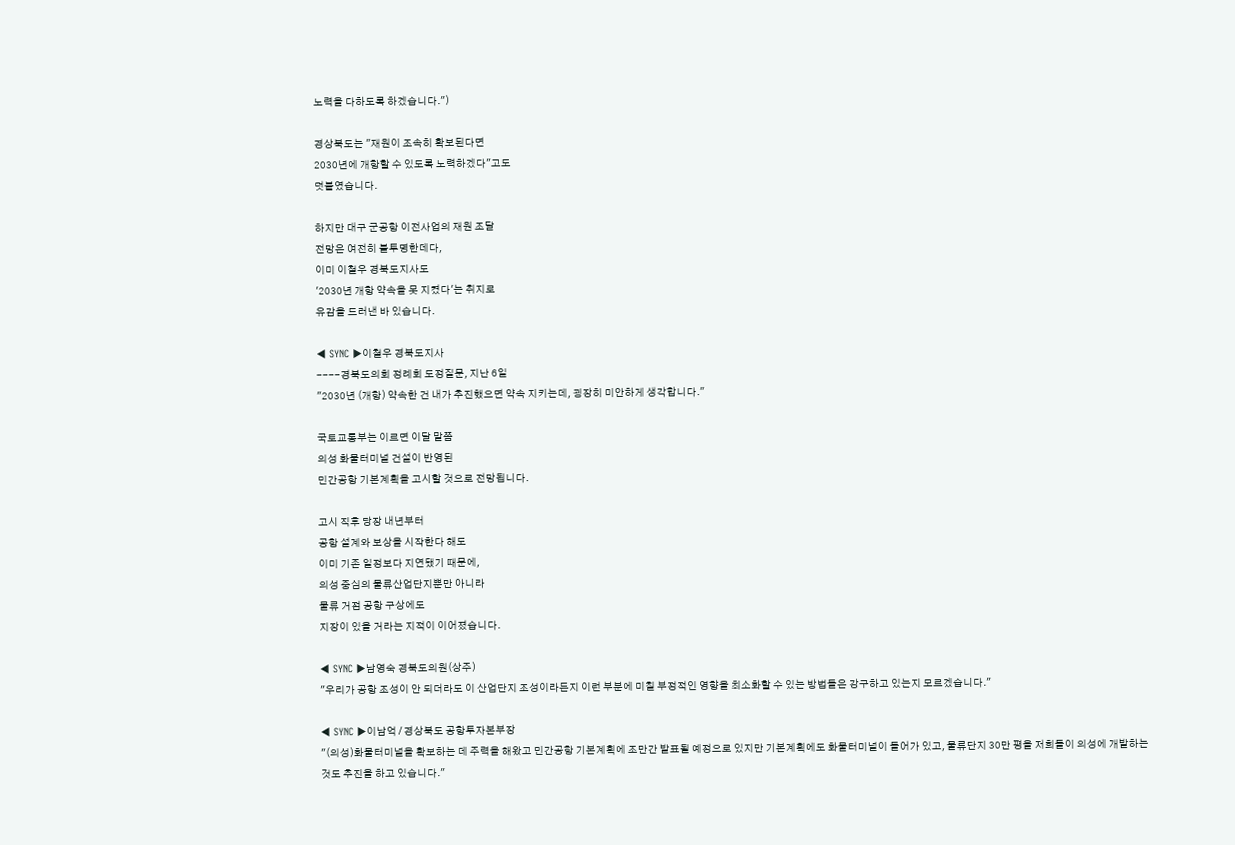노력을 다하도록 하겠습니다.")

경상북도는 "재원이 조속히 확보된다면
2030년에 개항할 수 있도록 노력하겠다"고도
덧붙였습니다.

하지만 대구 군공항 이전사업의 재원 조달
전망은 여전히 불투명한데다,
이미 이철우 경북도지사도
'2030년 개항 약속을 못 지켰다'는 취지로
유감을 드러낸 바 있습니다.

◀ SYNC ▶이철우 경북도지사
----경북도의회 정례회 도정질문, 지난 6일
"2030년 (개항) 약속한 건 내가 추진했으면 약속 지키는데, 굉장히 미안하게 생각합니다."

국토교통부는 이르면 이달 말쯤
의성 화물터미널 건설이 반영된
민간공항 기본계획을 고시할 것으로 전망됩니다.

고시 직후 당장 내년부터
공항 설계와 보상을 시작한다 해도
이미 기존 일정보다 지연됐기 때문에,
의성 중심의 물류산업단지뿐만 아니라
물류 거점 공항 구상에도
지장이 있을 거라는 지적이 이어졌습니다.

◀ SYNC ▶남영숙 경북도의원(상주)
"우리가 공항 조성이 안 되더라도 이 산업단지 조성이라든지 이런 부분에 미칠 부정적인 영향을 최소화할 수 있는 방법들은 강구하고 있는지 모르겠습니다."

◀ SYNC ▶이남억 / 경상북도 공항투자본부장
"(의성)화물터미널을 확보하는 데 주력을 해왔고 민간공항 기본계획에 조만간 발표될 예정으로 있지만 기본계획에도 화물터미널이 들어가 있고, 물류단지 30만 평을 저희들이 의성에 개발하는 것도 추진을 하고 있습니다."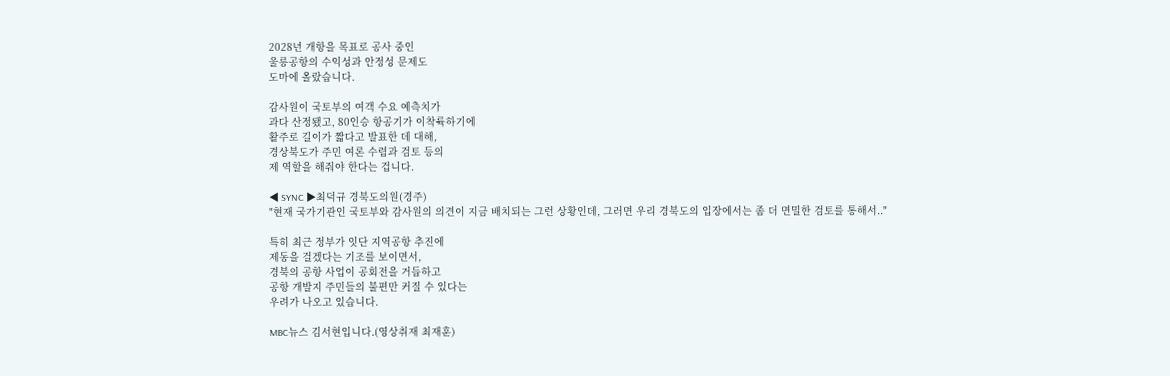2028년 개항을 목표로 공사 중인
울릉공항의 수익성과 안정성 문제도
도마에 올랐습니다.

감사원이 국토부의 여객 수요 예측치가
과다 산정됐고, 80인승 항공기가 이착륙하기에
활주로 길이가 짧다고 발표한 데 대해,
경상북도가 주민 여론 수렴과 검토 등의
제 역할을 해줘야 한다는 겁니다.

◀ SYNC ▶최덕규 경북도의원(경주)
"현재 국가기관인 국토부와 감사원의 의견이 지금 배치되는 그런 상황인데, 그러면 우리 경북도의 입장에서는 좀 더 면밀한 검토를 통해서.."

특히 최근 정부가 잇단 지역공항 추진에
제동을 걸겠다는 기조를 보이면서,
경북의 공항 사업이 공회전을 거듭하고
공항 개발지 주민들의 불편만 커질 수 있다는
우려가 나오고 있습니다.

MBC뉴스 김서현입니다.(영상취재 최재훈)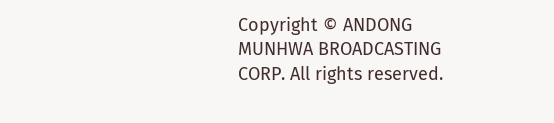Copyright © ANDONG MUNHWA BROADCASTING CORP. All rights reserved.